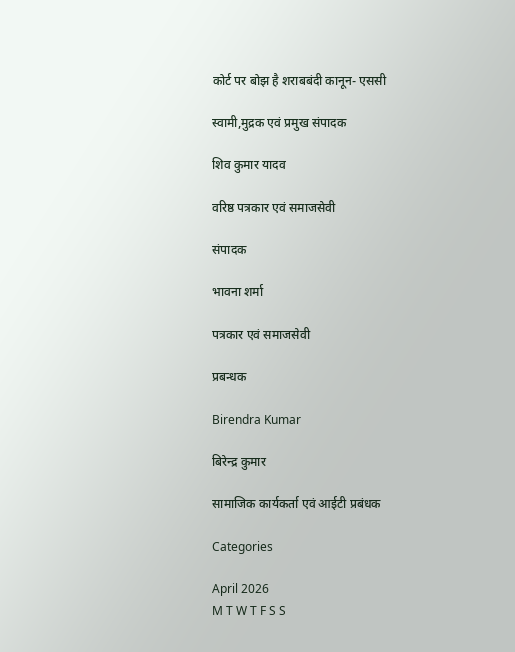कोर्ट पर बोझ है शराबबंदी कानून- एससी

स्वामी,मुद्रक एवं प्रमुख संपादक

शिव कुमार यादव

वरिष्ठ पत्रकार एवं समाजसेवी

संपादक

भावना शर्मा

पत्रकार एवं समाजसेवी

प्रबन्धक

Birendra Kumar

बिरेन्द्र कुमार

सामाजिक कार्यकर्ता एवं आईटी प्रबंधक

Categories

April 2026
M T W T F S S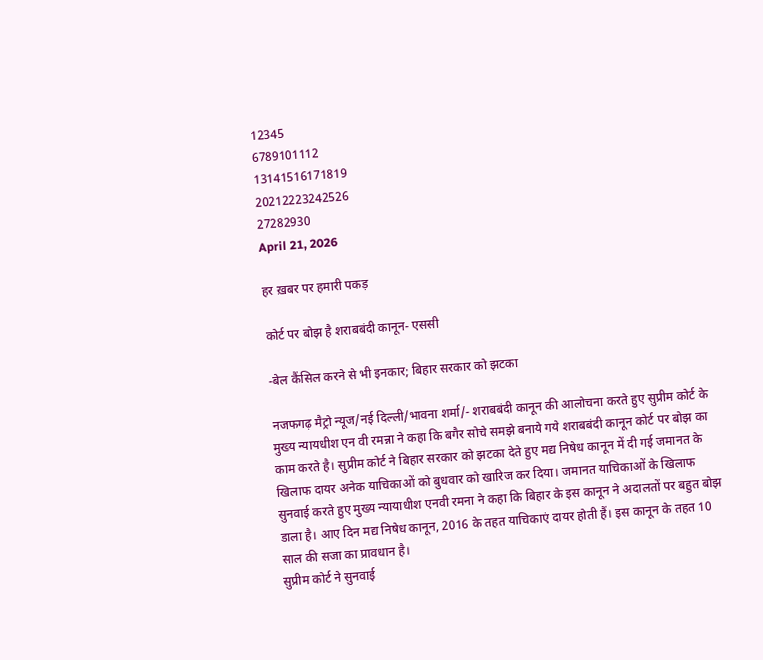12345
6789101112
13141516171819
20212223242526
27282930
April 21, 2026

हर ख़बर पर हमारी पकड़

कोर्ट पर बोझ है शराबबंदी कानून- एससी

-बेल कैंसिल करने से भी इनकार; बिहार सरकार को झटका

नजफगढ़ मैट्रो न्यूज/नई दिल्ली/भावना शर्मा/- शराबबंदी कानून की आलोचना करते हुए सुप्रीम कोर्ट के मुख्य न्यायधीश एन वी रमन्ना ने कहा कि बगैर सोचे समझे बनाये गये शराबबंदी कानून कोर्ट पर बोझ का काम करते है। सुप्रीम कोर्ट ने बिहार सरकार को झटका देते हुए मद्य निषेध कानून में दी गई जमानत के खिलाफ दायर अनेक याचिकाओं को बुधवार को खारिज कर दिया। जमानत याचिकाओं के खिलाफ सुनवाई करते हुए मुख्य न्यायाधीश एनवी रमना ने कहा कि बिहार के इस कानून ने अदालतों पर बहुत बोझ डाला है। आए दिन मद्य निषेध कानून, 2016 के तहत याचिकाएं दायर होती हैं। इस कानून के तहत 10 साल की सजा का प्रावधान है।
सुप्रीम कोर्ट ने सुनवाई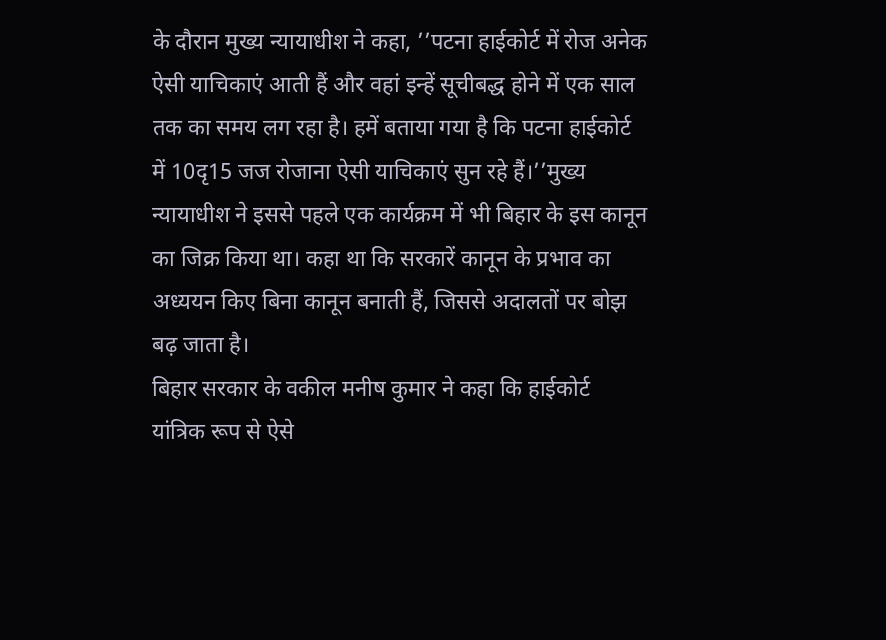के दौरान मुख्य न्यायाधीश ने कहा, ’’पटना हाईकोर्ट में रोज अनेक ऐसी याचिकाएं आती हैं और वहां इन्हें सूचीबद्ध होने में एक साल तक का समय लग रहा है। हमें बताया गया है कि पटना हाईकोर्ट में 10दृ15 जज रोजाना ऐसी याचिकाएं सुन रहे हैं।’’मुख्य न्यायाधीश ने इससे पहले एक कार्यक्रम में भी बिहार के इस कानून का जिक्र किया था। कहा था कि सरकारें कानून के प्रभाव का अध्ययन किए बिना कानून बनाती हैं, जिससे अदालतों पर बोझ बढ़ जाता है।
बिहार सरकार के वकील मनीष कुमार ने कहा कि हाईकोर्ट यांत्रिक रूप से ऐसे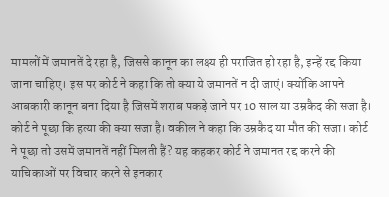मामलों में जमानतें दे रहा है, जिससे कानून का लक्ष्य ही पराजित हो रहा है, इन्हें रद्द किया जाना चाहिए। इस पर कोर्ट ने कहा कि तो क्या ये जमानतें न दी जाएं। क्योंकि आपने आबकारी कानून बना दिया है जिसमें शराब पकड़े जाने पर 10 साल या उम्रकैद की सजा है।
कोर्ट ने पूछा कि हत्या की क्या सजा है। वकील ने कहा कि उम्रकैद या मौत की सजा। कोर्ट ने पूछा तो उसमें जमानतें नहीं मिलती हैं? यह कहकर कोर्ट ने जमानत रद्द करने की याचिकाओं पर विचार करने से इनकार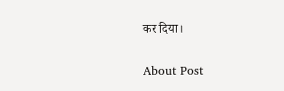कर दिया।

About Post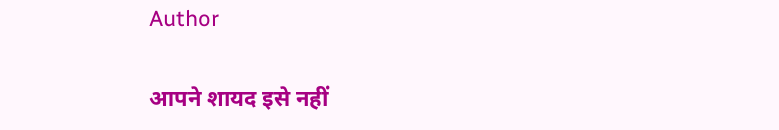Author

आपने शायद इसे नहीं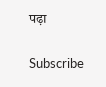पढ़ा

Subscribe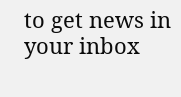to get news in your inbox